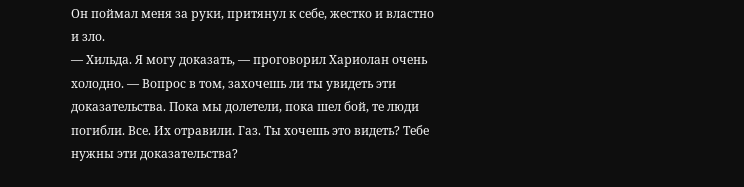Он поймал меня за руки, притянул к себе, жестко и властно и зло.
— Хильда. Я могу доказать, — проговорил Хариолан очень холодно. — Вопрос в том, захочешь ли ты увидеть эти доказательства. Пока мы долетели, пока шел бой, те люди погибли. Все. Их отравили. Газ. Ты хочешь это видеть? Тебе нужны эти доказательства?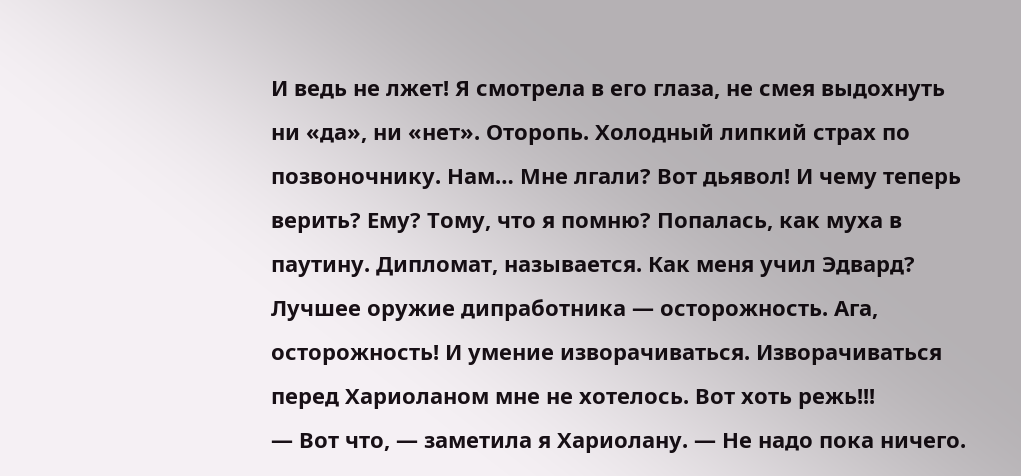И ведь не лжет! Я смотрела в его глаза, не смея выдохнуть ни «да», ни «нет». Оторопь. Холодный липкий страх по позвоночнику. Нам… Мне лгали? Вот дьявол! И чему теперь верить? Ему? Тому, что я помню? Попалась, как муха в паутину. Дипломат, называется. Как меня учил Эдвард? Лучшее оружие дипработника — осторожность. Ага, осторожность! И умение изворачиваться. Изворачиваться перед Хариоланом мне не хотелось. Вот хоть режь!!!
— Вот что, — заметила я Хариолану. — Не надо пока ничего.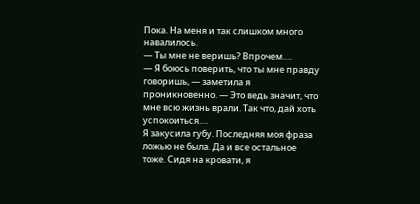Пока. На меня и так слишком много навалилось.
— Ты мне не веришь? Впрочем….
— Я боюсь поверить, что ты мне правду говоришь, — заметила я проникновенно. — Это ведь значит, что мне всю жизнь врали. Так что, дай хоть успокоиться….
Я закусила губу. Последняя моя фраза ложью не была. Да и все остальное тоже. Сидя на кровати, я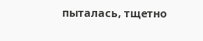пыталась, тщетно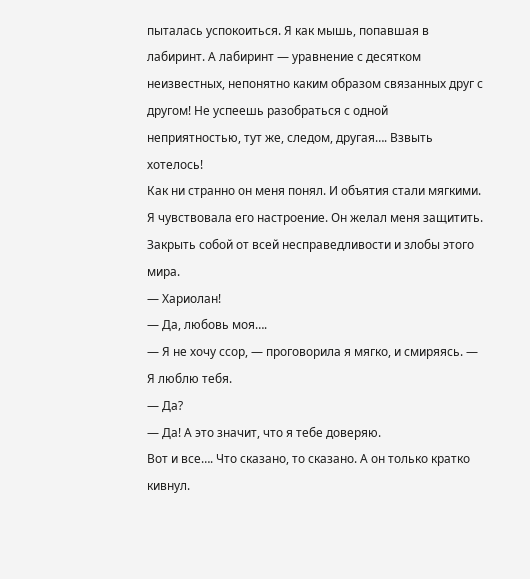пыталась успокоиться. Я как мышь, попавшая в лабиринт. А лабиринт — уравнение с десятком неизвестных, непонятно каким образом связанных друг с другом! Не успеешь разобраться с одной неприятностью, тут же, следом, другая…. Взвыть хотелось!
Как ни странно он меня понял. И объятия стали мягкими. Я чувствовала его настроение. Он желал меня защитить. Закрыть собой от всей несправедливости и злобы этого мира.
— Хариолан!
— Да, любовь моя….
— Я не хочу ссор, — проговорила я мягко, и смиряясь. — Я люблю тебя.
— Да?
— Да! А это значит, что я тебе доверяю.
Вот и все…. Что сказано, то сказано. А он только кратко кивнул.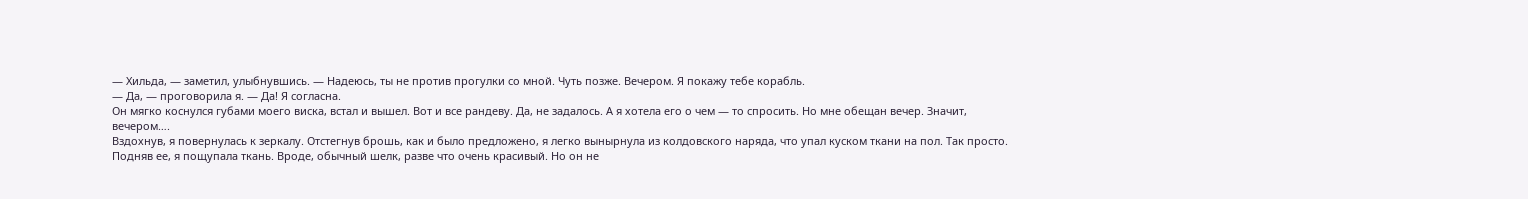— Хильда, — заметил, улыбнувшись. — Надеюсь, ты не против прогулки со мной. Чуть позже. Вечером. Я покажу тебе корабль.
— Да, — проговорила я. — Да! Я согласна.
Он мягко коснулся губами моего виска, встал и вышел. Вот и все рандеву. Да, не задалось. А я хотела его о чем — то спросить. Но мне обещан вечер. Значит, вечером….
Вздохнув, я повернулась к зеркалу. Отстегнув брошь, как и было предложено, я легко вынырнула из колдовского наряда, что упал куском ткани на пол. Так просто. Подняв ее, я пощупала ткань. Вроде, обычный шелк, разве что очень красивый. Но он не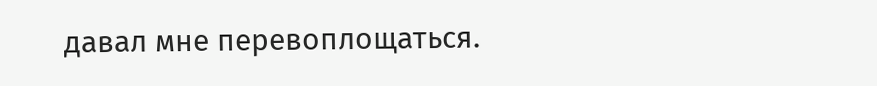давал мне перевоплощаться.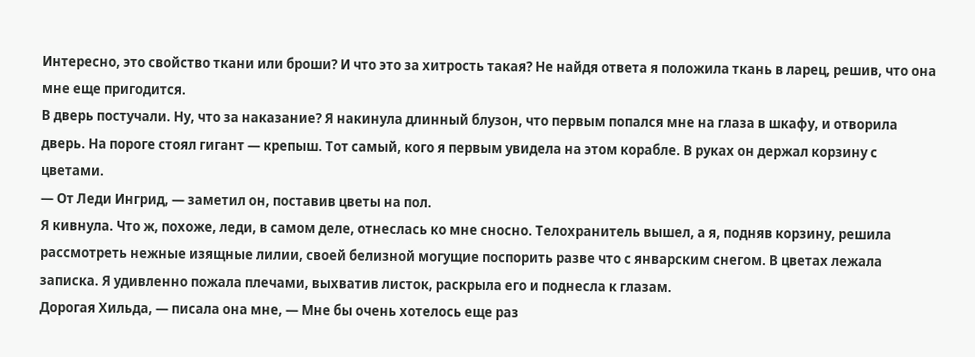Интересно, это свойство ткани или броши? И что это за хитрость такая? Не найдя ответа я положила ткань в ларец, решив, что она мне еще пригодится.
В дверь постучали. Ну, что за наказание? Я накинула длинный блузон, что первым попался мне на глаза в шкафу, и отворила дверь. На пороге стоял гигант — крепыш. Тот самый, кого я первым увидела на этом корабле. В руках он держал корзину с цветами.
— От Леди Ингрид, — заметил он, поставив цветы на пол.
Я кивнула. Что ж, похоже, леди, в самом деле, отнеслась ко мне сносно. Телохранитель вышел, а я, подняв корзину, решила рассмотреть нежные изящные лилии, своей белизной могущие поспорить разве что с январским снегом. В цветах лежала записка. Я удивленно пожала плечами, выхватив листок, раскрыла его и поднесла к глазам.
Дорогая Хильда, — писала она мне, — Мне бы очень хотелось еще раз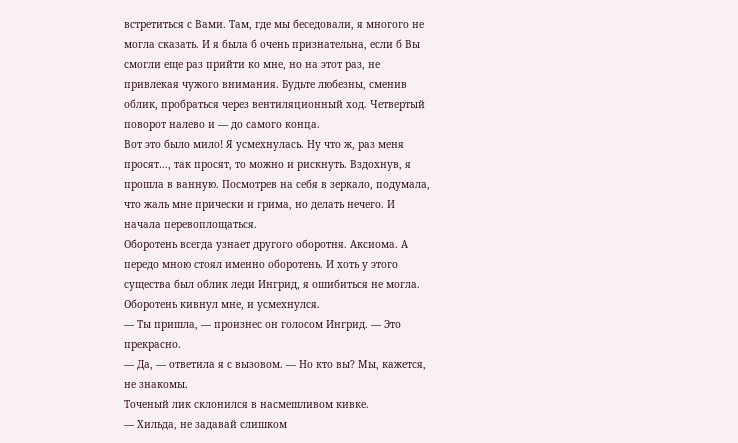встретиться с Вами. Там, где мы беседовали, я многого не могла сказать. И я была б очень признательна, если б Вы смогли еще раз прийти ко мне, но на этот раз, не привлекая чужого внимания. Будьте любезны, сменив облик, пробраться через вентиляционный ход. Четвертый поворот налево и — до самого конца.
Вот это было мило! Я усмехнулась. Ну что ж, раз меня просят…, так просят, то можно и рискнуть. Вздохнув, я прошла в ванную. Посмотрев на себя в зеркало, подумала, что жаль мне прически и грима, но делать нечего. И начала перевоплощаться.
Оборотень всегда узнает другого оборотня. Аксиома. А передо мною стоял именно оборотень. И хоть у этого существа был облик леди Ингрид, я ошибиться не могла. Оборотень кивнул мне, и усмехнулся.
— Ты пришла, — произнес он голосом Ингрид. — Это прекрасно.
— Да, — ответила я с вызовом. — Но кто вы? Мы, кажется, не знакомы.
Точеный лик склонился в насмешливом кивке.
— Хильда, не задавай слишком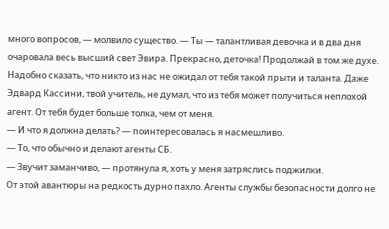много вопросов, — молвило существо. — Ты — талантливая девочка и в два дня очаровала весь высший свет Эвира. Прекрасно, деточка! Продолжай в том же духе. Надобно сказать, что никто из нас не ожидал от тебя такой прыти и таланта. Даже Эдвард Кассини, твой учитель, не думал, что из тебя может получиться неплохой агент. От тебя будет больше толка, чем от меня.
— И что я должна делать? — поинтересовалась я насмешливо.
— То, что обычно и делают агенты СБ.
— Звучит заманчиво, — протянула я, хоть у меня затряслись поджилки.
От этой авантюры на редкость дурно пахло. Агенты службы безопасности долго не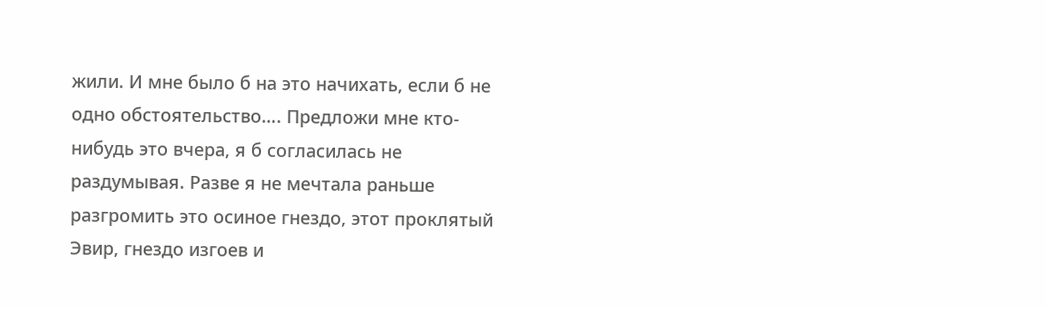жили. И мне было б на это начихать, если б не одно обстоятельство…. Предложи мне кто-нибудь это вчера, я б согласилась не раздумывая. Разве я не мечтала раньше разгромить это осиное гнездо, этот проклятый Эвир, гнездо изгоев и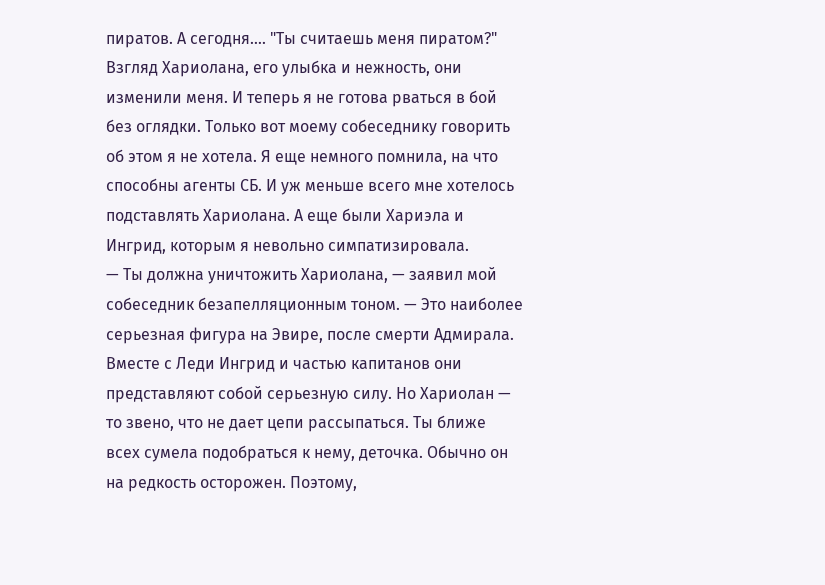пиратов. А сегодня…. "Ты считаешь меня пиратом?"
Взгляд Хариолана, его улыбка и нежность, они изменили меня. И теперь я не готова рваться в бой без оглядки. Только вот моему собеседнику говорить об этом я не хотела. Я еще немного помнила, на что способны агенты СБ. И уж меньше всего мне хотелось подставлять Хариолана. А еще были Хариэла и Ингрид, которым я невольно симпатизировала.
— Ты должна уничтожить Хариолана, — заявил мой собеседник безапелляционным тоном. — Это наиболее серьезная фигура на Эвире, после смерти Адмирала. Вместе с Леди Ингрид и частью капитанов они представляют собой серьезную силу. Но Хариолан — то звено, что не дает цепи рассыпаться. Ты ближе всех сумела подобраться к нему, деточка. Обычно он на редкость осторожен. Поэтому,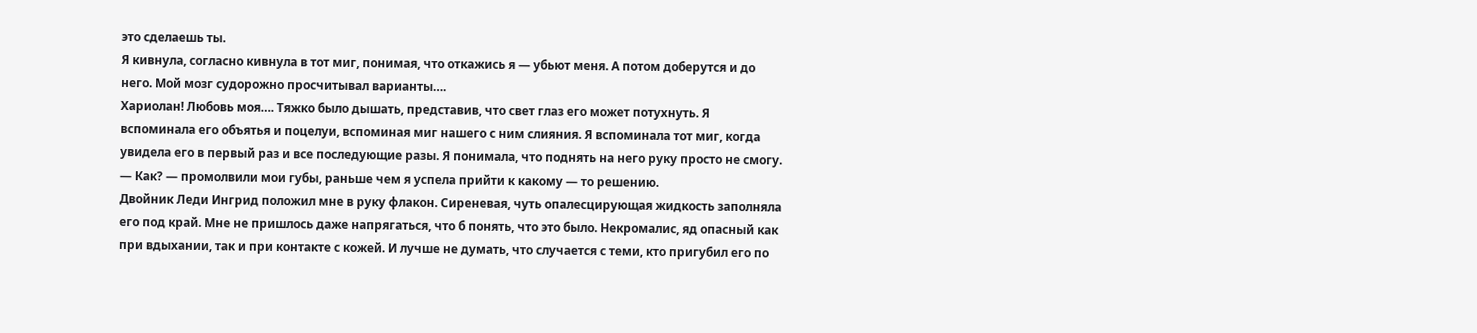это сделаешь ты.
Я кивнула, согласно кивнула в тот миг, понимая, что откажись я — убьют меня. А потом доберутся и до него. Мой мозг судорожно просчитывал варианты….
Хариолан! Любовь моя…. Тяжко было дышать, представив, что свет глаз его может потухнуть. Я вспоминала его объятья и поцелуи, вспоминая миг нашего с ним слияния. Я вспоминала тот миг, когда увидела его в первый раз и все последующие разы. Я понимала, что поднять на него руку просто не смогу.
— Как? — промолвили мои губы, раньше чем я успела прийти к какому — то решению.
Двойник Леди Ингрид положил мне в руку флакон. Сиреневая, чуть опалесцирующая жидкость заполняла его под край. Мне не пришлось даже напрягаться, что б понять, что это было. Некромалис, яд опасный как при вдыхании, так и при контакте с кожей. И лучше не думать, что случается с теми, кто пригубил его по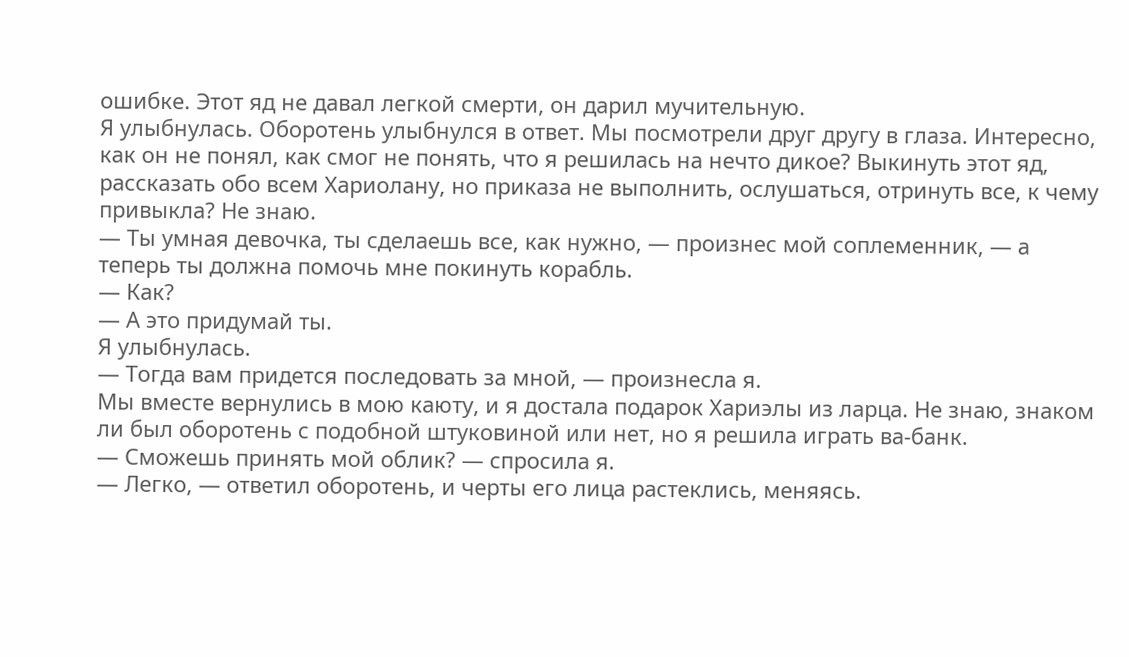ошибке. Этот яд не давал легкой смерти, он дарил мучительную.
Я улыбнулась. Оборотень улыбнулся в ответ. Мы посмотрели друг другу в глаза. Интересно, как он не понял, как смог не понять, что я решилась на нечто дикое? Выкинуть этот яд, рассказать обо всем Хариолану, но приказа не выполнить, ослушаться, отринуть все, к чему привыкла? Не знаю.
— Ты умная девочка, ты сделаешь все, как нужно, — произнес мой соплеменник, — а теперь ты должна помочь мне покинуть корабль.
— Как?
— А это придумай ты.
Я улыбнулась.
— Тогда вам придется последовать за мной, — произнесла я.
Мы вместе вернулись в мою каюту, и я достала подарок Хариэлы из ларца. Не знаю, знаком ли был оборотень с подобной штуковиной или нет, но я решила играть ва-банк.
— Сможешь принять мой облик? — спросила я.
— Легко, — ответил оборотень, и черты его лица растеклись, меняясь.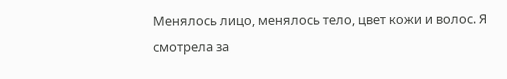Менялось лицо, менялось тело, цвет кожи и волос. Я смотрела за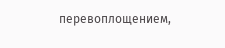перевоплощением,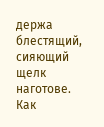держа блестящий, сияющий щелк наготове. Как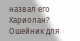назвал его Хариолан? Ошейник для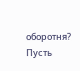оборотня? Пусть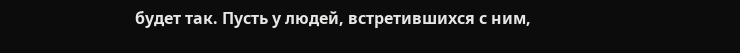будет так. Пусть у людей, встретившихся с ним,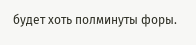будет хоть полминуты форы.